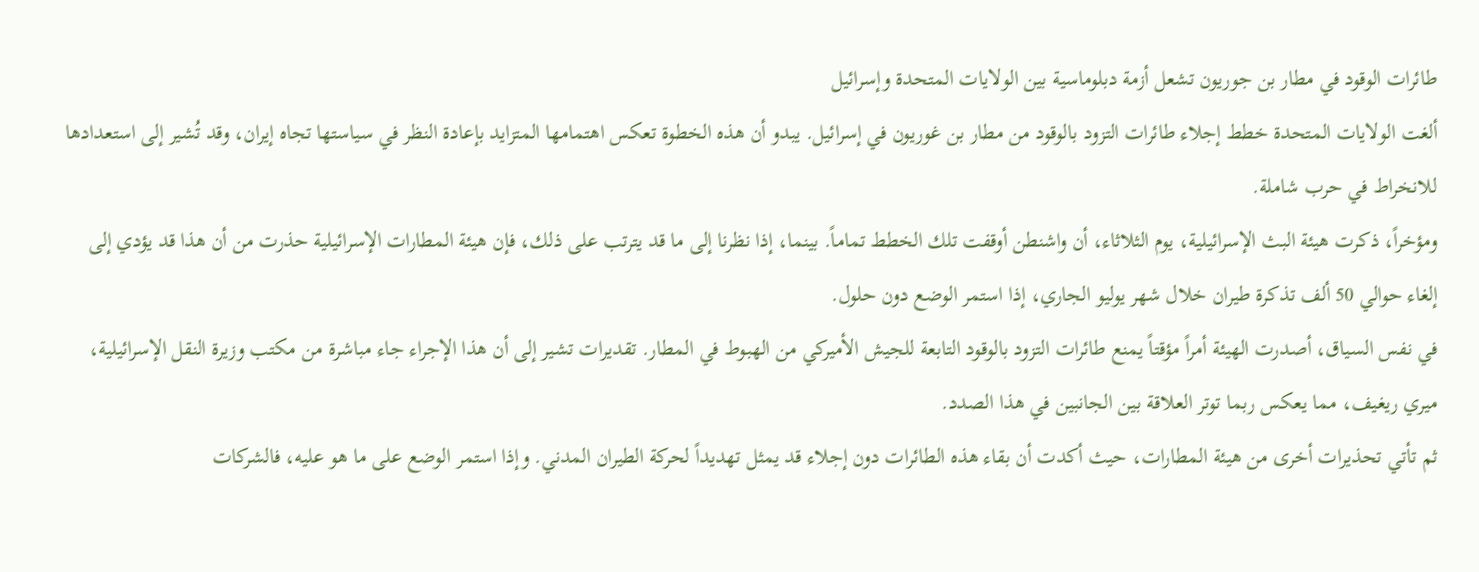طائرات الوقود في مطار بن جوريون تشعل أزمة دبلوماسية بين الولايات المتحدة وإسرائيل
ألغت الولايات المتحدة خطط إجلاء طائرات التزود بالوقود من مطار بن غوريون في إسرائيل. يبدو أن هذه الخطوة تعكس اهتمامها المتزايد بإعادة النظر في سياستها تجاه إيران، وقد تُشير إلى استعدادها للانخراط في حرب شاملة.
ومؤخراً، ذكرت هيئة البث الإسرائيلية، يوم الثلاثاء، أن واشنطن أوقفت تلك الخطط تماماً. بينما، إذا نظرنا إلى ما قد يترتب على ذلك، فإن هيئة المطارات الإسرائيلية حذرت من أن هذا قد يؤدي إلى إلغاء حوالي 50 ألف تذكرة طيران خلال شهر يوليو الجاري، إذا استمر الوضع دون حلول.
في نفس السياق، أصدرت الهيئة أمراً مؤقتاً يمنع طائرات التزود بالوقود التابعة للجيش الأميركي من الهبوط في المطار. تقديرات تشير إلى أن هذا الإجراء جاء مباشرة من مكتب وزيرة النقل الإسرائيلية، ميري ريغيف، مما يعكس ربما توتر العلاقة بين الجانبين في هذا الصدد.
ثم تأتي تحذيرات أخرى من هيئة المطارات، حيث أكدت أن بقاء هذه الطائرات دون إجلاء قد يمثل تهديداً لحركة الطيران المدني. وإذا استمر الوضع على ما هو عليه، فالشركات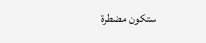ستكون مضطرة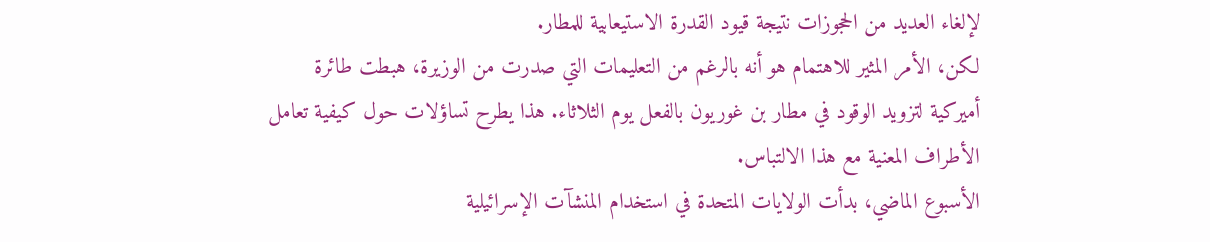لإلغاء العديد من الحجوزات نتيجة قيود القدرة الاستيعابية للمطار.
لكن، الأمر المثير للاهتمام هو أنه بالرغم من التعليمات التي صدرت من الوزيرة، هبطت طائرة أميركية لتزويد الوقود في مطار بن غوريون بالفعل يوم الثلاثاء. هذا يطرح تساؤلات حول كيفية تعامل الأطراف المعنية مع هذا الالتباس.
الأسبوع الماضي، بدأت الولايات المتحدة في استخدام المنشآت الإسرائيلية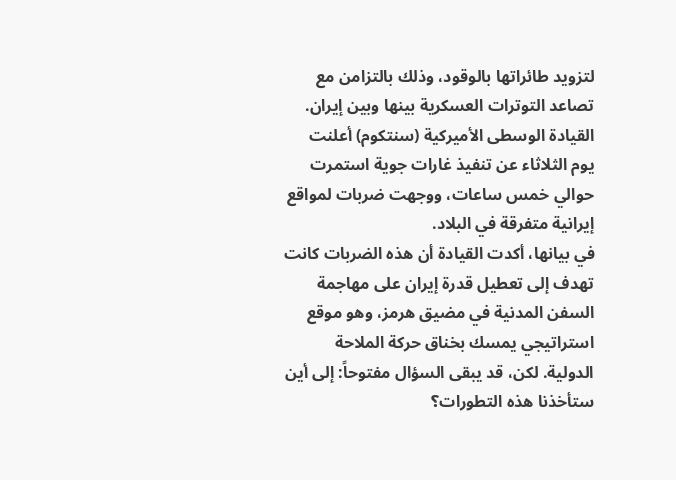لتزويد طائراتها بالوقود، وذلك بالتزامن مع تصاعد التوترات العسكرية بينها وبين إيران. القيادة الوسطى الأميركية (سنتكوم) أعلنت يوم الثلاثاء عن تنفيذ غارات جوية استمرت حوالي خمس ساعات، ووجهت ضربات لمواقع إيرانية متفرقة في البلاد.
في بيانها، أكدت القيادة أن هذه الضربات كانت تهدف إلى تعطيل قدرة إيران على مهاجمة السفن المدنية في مضيق هرمز، وهو موقع استراتيجي يمسك بخناق حركة الملاحة الدولية. لكن، قد يبقى السؤال مفتوحاً: إلى أين ستأخذنا هذه التطورات؟